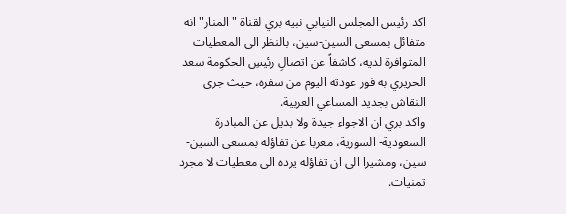اكد رئيس المجلس النيابي نبيه بري لقناة "المنار" انه متفائل بمسعى السين-سين، بالنظر الى المعطيات المتوافرة لديه، كاشفاً عن اتصالِ رئيسِ الحكومة سعد الحريري به فور عودته اليوم من سفره، حيث جرى النقاش بجديد المساعي العربية.
واكد بري ان الاجواء جيدة ولا بديل عن المبادرة السعودية- السورية، معربا عن تفاؤله بمسعى السين-سين، ومشيرا الى ان تفاؤله يرده الى معطيات لا مجرد تمنيات.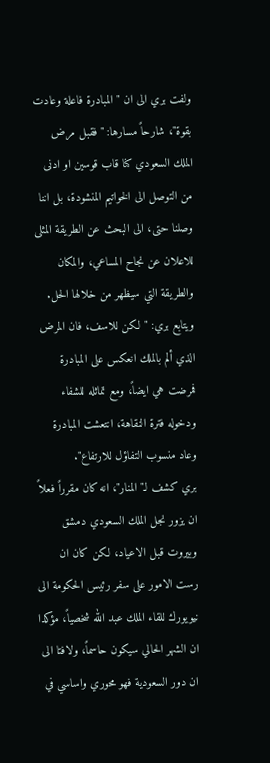ولفت بري الى ان "المبادرة فاعلة وعادت بقوة"، شارحاً مسارها: "فقبل مرض الملك السعودي كنا قاب قوسين او ادنى من التوصل الى الخواتيم المنشودة، بل اننا وصلنا حتى، الى البحث عن الطريقة المثلى للاعلان عن نجاح المساعي، والمكان والطريقة التي سيظهر من خلالها الحل.
ويتابع بري: "لكن للاسف، فان المرض الذي ألم بالملك انعكس على المبادرة فمرضت هي ايضاً، ومع تماثله للشفاء ودخوله فترة النقاهة، انتعشت المبادرة وعاد منسوب التفاؤل للارتفاع".
بري كشف لـ"المنار"، انه كان مقرراً فعلاً ان يزور نجل الملك السعودي دمشق وبيروت قبل الاعياد، لكن كان ان رست الامور على سفر رئيس الحكومة الى نيويورك للقاء الملك عبد الله شخصياً، مؤكدا ان الشهر الحالي سيكون حاسماً، ولافتا الى ان دور السعودية فهو محوري واساسي في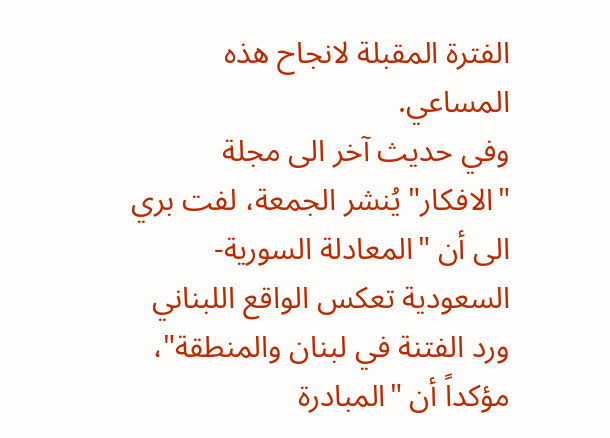الفترة المقبلة لانجاح هذه المساعي.
وفي حديث آخر الى مجلة "الافكار" يُنشر الجمعة، لفت بري الى أن "المعادلة السورية- السعودية تعكس الواقع اللبناني ورد الفتنة في لبنان والمنطقة"، مؤكداً أن "المبادرة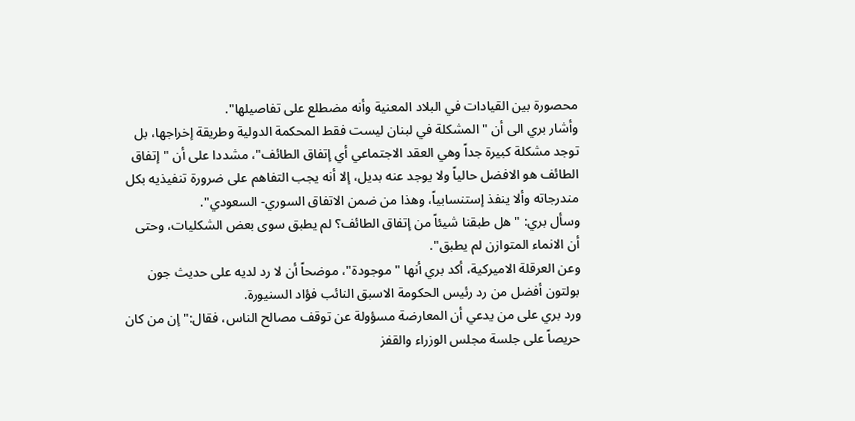محصورة بين القيادات في البلاد المعنية وأنه مضطلع على تفاصيلها".
وأشار بري الى أن "المشكلة في لبنان ليست فقط المحكمة الدولية وطريقة إخراجها، بل توجد مشكلة كبيرة جداً وهي العقد الاجتماعي أي إتفاق الطائف"، مشددا على أن "إتفاق الطائف هو الافضل حالياً ولا يوجد عنه بديل، إلا أنه يجب التفاهم على ضرورة تنفيذيه بكل مندرجاته وألا ينفذ إستنسابياً، وهذا من ضمن الاتفاق السوري- السعودي".
وسأل بري: "هل طبقنا شيئاً من إتفاق الطائف؟ لم يطبق سوى بعض الشكليات، وحتى أن الانماء المتوازن لم يطبق".
وعن العرقلة الاميركية، أكد بري أنها "موجودة"، موضحاً أن لا رد لديه على حديث جون بولتون أفضل من رد رئيس الحكومة الاسبق النائب فؤاد السنيورة.
ورد بري على من يدعي أن المعارضة مسؤولة عن توقف مصالح الناس، فقال:" إن من كان حريصاً على جلسة مجلس الوزراء والقفز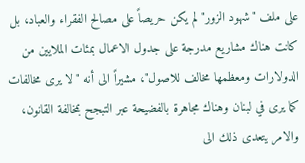على ملف "شهود الزور" لم يكن حريصاً على مصالح الفقراء والعباد، بل كانت هناك مشاريع مدرجة على جدول الاعمال بمئات الملايين من الدولارات ومعظمها مخالف للاصول"، مشيراً الى أنه "لا يرى مخالفات كما يرى في لبنان وهناك مجاهرة بالفضيحة عبر التبجح بمخالفة القانون، والامر يتعدى ذلك الى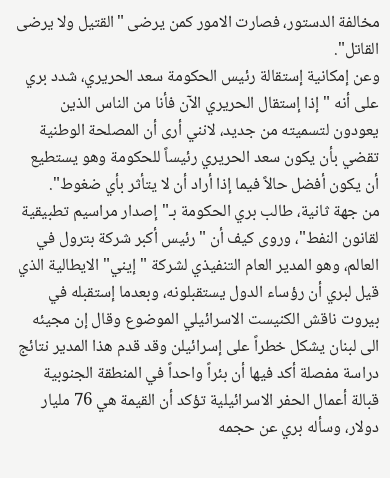مخالفة الدستور، فصارت الامور كمن يرضى "القتيل ولا يرضى القاتل".
وعن إمكانية إستقالة رئيس الحكومة سعد الحريري، شدد بري على أنه "إذا إستقال الحريري الآن فأنا من الناس الذين يعودون لتسميته من جديد، لانني أرى أن المصلحة الوطنية تقضي بأن يكون سعد الحريري رئيساً للحكومة وهو يستطيع أن يكون أفضل حالاً فيما إذا أراد أن لا يتأثر بأي ضغوط".
من جهة ثانية، طالب بري الحكومة بـ"إصدار مراسيم تطبيقية لقانون النفط"، وروى كيف أن "رئيس أكبر شركة بترول في العالم، وهو المدير العام التنفيذي لشركة "إيني" الايطالية الذي قيل لبري أن رؤساء الدول يستقبلونه، وبعدما إستقبله في بيروت ناقش الكنيست الاسرائيلي الموضوع وقال إن مجيئه الى لبنان يشكل خطراً على إسرائيلن وقد قدم هذا المدير نتائج دراسة مفصلة أكد فيها أن بئراً واحداً في المنطقة الجنوبية قبالة أعمال الحفر الاسرائيلية تؤكد أن القيمة هي 76 مليار دولار، وسأله بري عن حجمه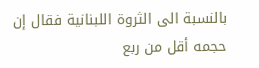بالنسبة الى الثروة اللبنانية فقال إن حجمه أقل من ربع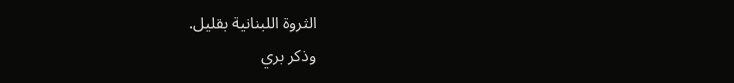الثروة اللبنانية بقليل.
وذكر بري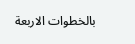بالخطوات الاربعة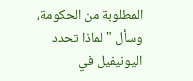المطلوبة من الحكومة، وسأل "لماذا تحدد اليونيفيل في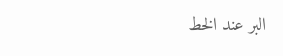البر عند الخط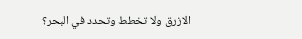الازرق ولا تخطط وتحدد في البحر؟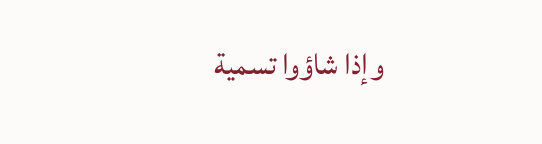وإذا شاؤوا تسمية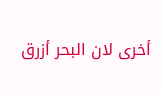أخرى لان البحر أزرق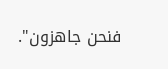فنحن جاهزون".